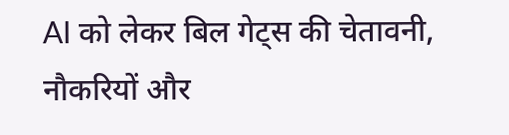AI को लेकर बिल गेट्स की चेतावनी, नौकरियों और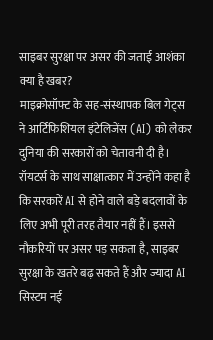साइबर सुरक्षा पर असर की जताई आशंका
क्या है खबर?
माइक्रोसॉफ्ट के सह-संस्थापक बिल गेट्स ने आर्टिफिशियल इंटेलिजेंस (AI) को लेकर दुनिया की सरकारों को चेतावनी दी है। रॉयटर्स के साथ साक्षात्कार में उन्होंने कहा है कि सरकारें AI से होने वाले बड़े बदलावों के लिए अभी पूरी तरह तैयार नहीं हैं। इससे नौकरियों पर असर पड़ सकता है, साइबर सुरक्षा के खतरे बढ़ सकते हैं और ज्यादा AI सिस्टम नई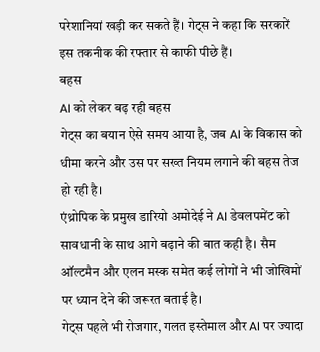परेशानियां खड़ी कर सकते हैं। गेट्स ने कहा कि सरकारें इस तकनीक की रफ्तार से काफी पीछे हैं।
बहस
AI को लेकर बढ़ रही बहस
गेट्स का बयान ऐसे समय आया है, जब AI के विकास को धीमा करने और उस पर सख्त नियम लगाने की बहस तेज हो रही है।
एंथ्रोपिक के प्रमुख डारियो अमोदेई ने AI डेवलपमेंट को सावधानी के साथ आगे बढ़ाने की बात कही है। सैम ऑल्टमैन और एलन मस्क समेत कई लोगों ने भी जोखिमों पर ध्यान देने की जरूरत बताई है।
गेट्स पहले भी रोजगार, गलत इस्तेमाल और AI पर ज्यादा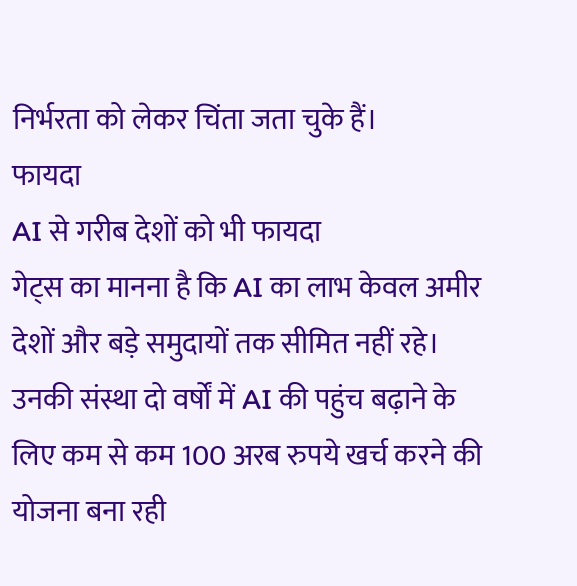निर्भरता को लेकर चिंता जता चुके हैं।
फायदा
AI से गरीब देशों को भी फायदा
गेट्स का मानना है कि AI का लाभ केवल अमीर देशों और बड़े समुदायों तक सीमित नहीं रहे।
उनकी संस्था दो वर्षों में AI की पहुंच बढ़ाने के लिए कम से कम 100 अरब रुपये खर्च करने की योजना बना रही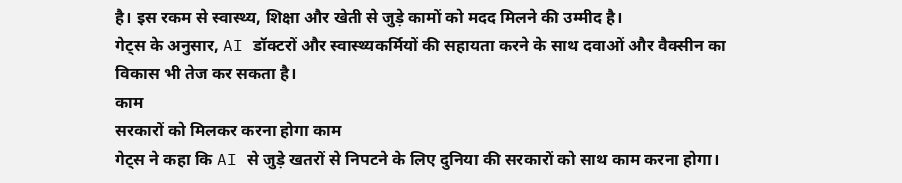है। इस रकम से स्वास्थ्य, शिक्षा और खेती से जुड़े कामों को मदद मिलने की उम्मीद है।
गेट्स के अनुसार, AI डॉक्टरों और स्वास्थ्यकर्मियों की सहायता करने के साथ दवाओं और वैक्सीन का विकास भी तेज कर सकता है।
काम
सरकारों को मिलकर करना होगा काम
गेट्स ने कहा कि AI से जुड़े खतरों से निपटने के लिए दुनिया की सरकारों को साथ काम करना होगा।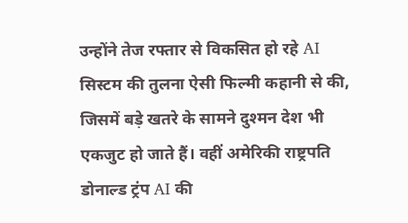उन्होंने तेज रफ्तार से विकसित हो रहे AI सिस्टम की तुलना ऐसी फिल्मी कहानी से की, जिसमें बड़े खतरे के सामने दुश्मन देश भी एकजुट हो जाते हैं। वहीं अमेरिकी राष्ट्रपति डोनाल्ड ट्रंप AI की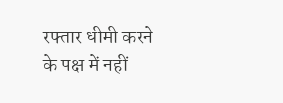रफ्तार धीमी करने के पक्ष में नहीं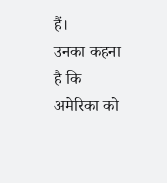हैं।
उनका कहना है कि अमेरिका को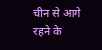चीन से आगे रहने के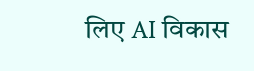लिए AI विकास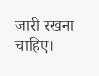जारी रखना चाहिए।